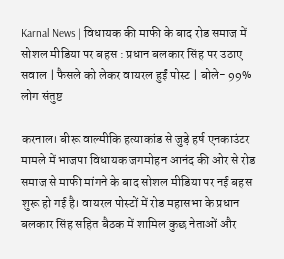Karnal News | विधायक की माफी के बाद रोड समाज में सोशल मीडिया पर बहस : प्रधान बलकार सिंह पर उठाए सवाल | फैसले को लेकर वायरल हुईं पोस्ट | बोले- 99% लोग संतुष्ट

करनाल। बीरू वाल्मीकि हत्याकांड से जुड़े हर्ष एनकाउंटर मामले में भाजपा विधायक जगमोहन आनंद की ओर से रोड समाज से माफी मांगने के बाद सोशल मीडिया पर नई बहस शुरू हो गई है। वायरल पोस्टों में रोड महासभा के प्रधान बलकार सिंह सहित बैठक में शामिल कुछ नेताओं और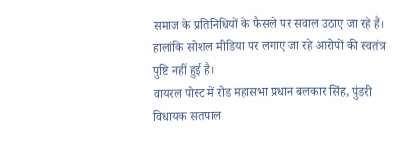समाज के प्रतिनिधियों के फैसले पर सवाल उठाए जा रहे हैं। हालांकि सोशल मीडिया पर लगाए जा रहे आरोपों की स्वतंत्र पुष्टि नहीं हुई है।
वायरल पोस्ट में रोड महासभा प्रधान बलकार सिंह, पुंडरी विधायक सतपाल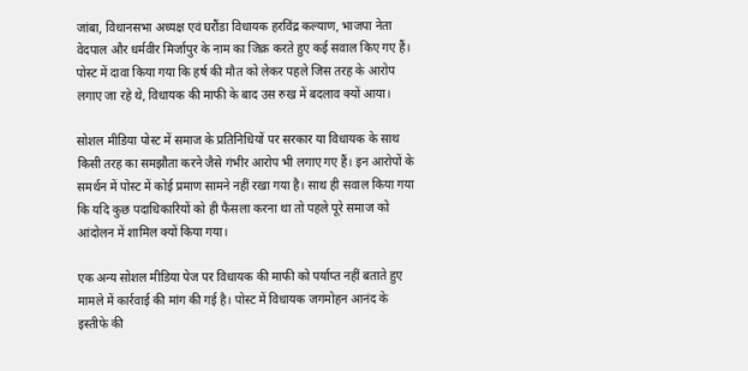जांबा, विधानसभा अध्यक्ष एवं घरौंडा विधायक हरविंद्र कल्याण, भाजपा नेता वेदपाल और धर्मवीर मिर्जापुर के नाम का जिक्र करते हुए कई सवाल किए गए हैं। पोस्ट में दावा किया गया कि हर्ष की मौत को लेकर पहले जिस तरह के आरोप लगाए जा रहे थे, विधायक की माफी के बाद उस रुख में बदलाव क्यों आया।

सोशल मीडिया पोस्ट में समाज के प्रतिनिधियों पर सरकार या विधायक के साथ किसी तरह का समझौता करने जैसे गंभीर आरोप भी लगाए गए हैं। इन आरोपों के समर्थन में पोस्ट में कोई प्रमाण सामने नहीं रखा गया है। साथ ही सवाल किया गया कि यदि कुछ पदाधिकारियों को ही फैसला करना था तो पहले पूरे समाज को आंदोलन में शामिल क्यों किया गया।

एक अन्य सोशल मीडिया पेज पर विधायक की माफी को पर्याप्त नहीं बताते हुए मामले में कार्रवाई की मांग की गई है। पोस्ट में विधायक जगमोहन आनंद के इस्तीफे की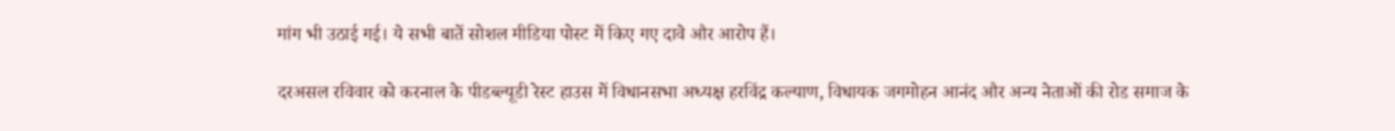मांग भी उठाई गई। ये सभी बातें सोशल मीडिया पोस्ट में किए गए दावे और आरोप हैं।

दरअसल रविवार को करनाल के पीडब्ल्यूडी रेस्ट हाउस में विधानसभा अध्यक्ष हरविंद्र कल्याण, विधायक जगमोहन आनंद और अन्य नेताओं की रोड समाज के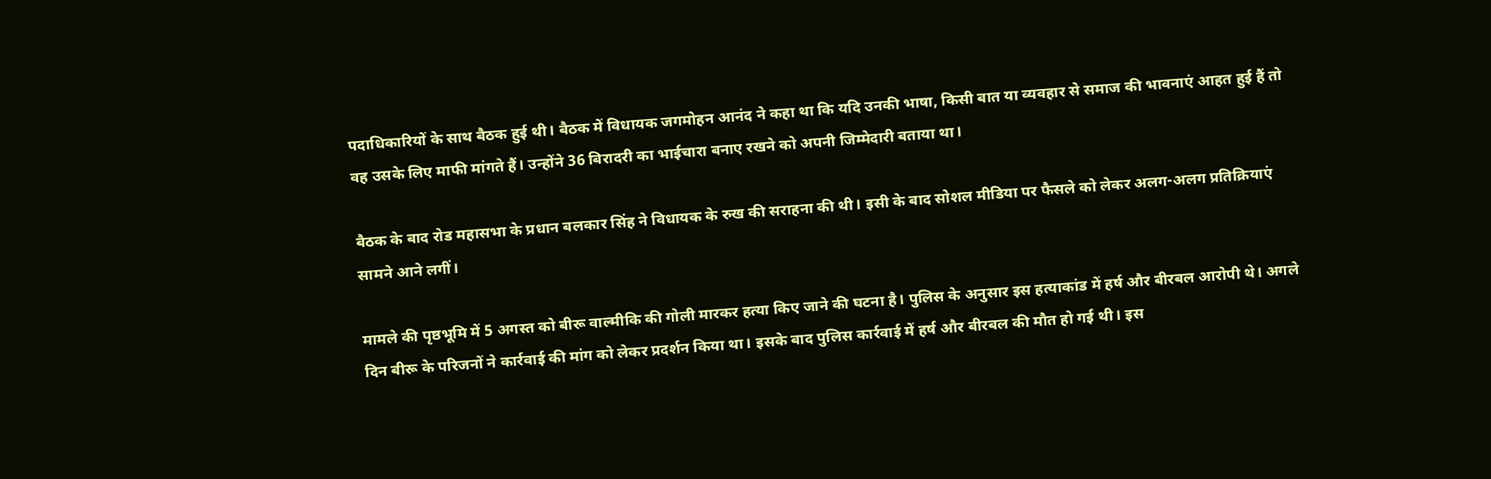पदाधिकारियों के साथ बैठक हुई थी। बैठक में विधायक जगमोहन आनंद ने कहा था कि यदि उनकी भाषा, किसी बात या व्यवहार से समाज की भावनाएं आहत हुई हैं तो वह उसके लिए माफी मांगते हैं। उन्होंने 36 बिरादरी का भाईचारा बनाए रखने को अपनी जिम्मेदारी बताया था।

बैठक के बाद रोड महासभा के प्रधान बलकार सिंह ने विधायक के रुख की सराहना की थी। इसी के बाद सोशल मीडिया पर फैसले को लेकर अलग-अलग प्रतिक्रियाएं सामने आने लगीं।

मामले की पृष्ठभूमि में 5 अगस्त को बीरू वाल्मीकि की गोली मारकर हत्या किए जाने की घटना है। पुलिस के अनुसार इस हत्याकांड में हर्ष और बीरबल आरोपी थे। अगले दिन बीरू के परिजनों ने कार्रवाई की मांग को लेकर प्रदर्शन किया था। इसके बाद पुलिस कार्रवाई में हर्ष और बीरबल की मौत हो गई थी। इस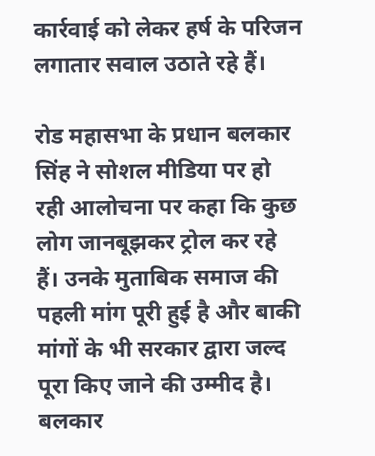कार्रवाई को लेकर हर्ष के परिजन लगातार सवाल उठाते रहे हैं।

रोड महासभा के प्रधान बलकार सिंह ने सोशल मीडिया पर हो रही आलोचना पर कहा कि कुछ लोग जानबूझकर ट्रोल कर रहे हैं। उनके मुताबिक समाज की पहली मांग पूरी हुई है और बाकी मांगों के भी सरकार द्वारा जल्द पूरा किए जाने की उम्मीद है।
बलकार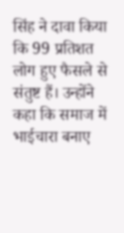सिंह ने दावा किया कि 99 प्रतिशत लोग हुए फैसले से संतुष्ट हैं। उन्होंने कहा कि समाज में भाईचारा बनाए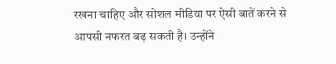रखना चाहिए और सोशल मीडिया पर ऐसी बातें करने से आपसी नफरत बढ़ सकती है। उन्होंने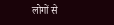लोगों से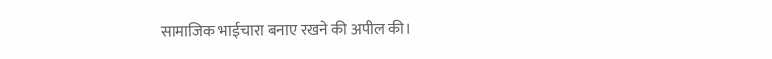सामाजिक भाईचारा बनाए रखने की अपील की।